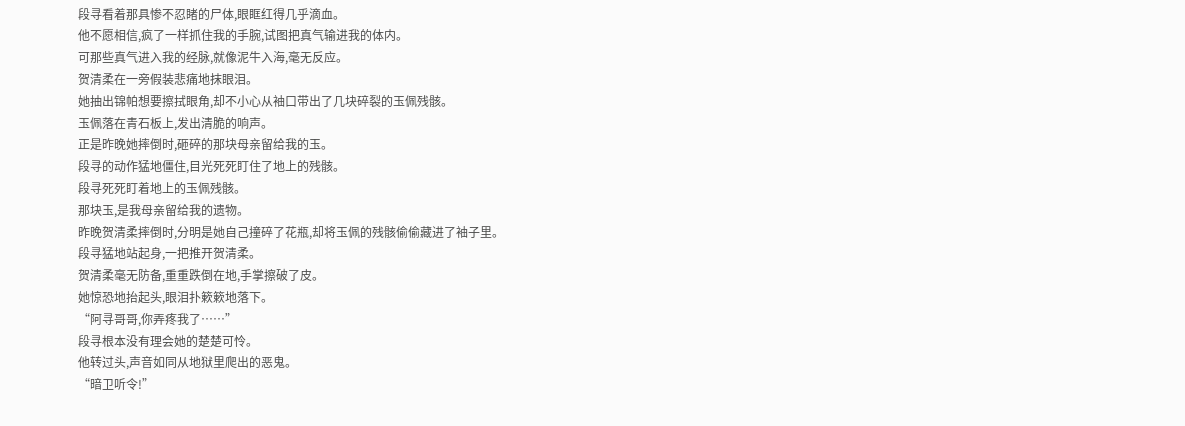段寻看着那具惨不忍睹的尸体,眼眶红得几乎滴血。
他不愿相信,疯了一样抓住我的手腕,试图把真气输进我的体内。
可那些真气进入我的经脉,就像泥牛入海,毫无反应。
贺清柔在一旁假装悲痛地抹眼泪。
她抽出锦帕想要擦拭眼角,却不小心从袖口带出了几块碎裂的玉佩残骸。
玉佩落在青石板上,发出清脆的响声。
正是昨晚她摔倒时,砸碎的那块母亲留给我的玉。
段寻的动作猛地僵住,目光死死盯住了地上的残骸。
段寻死死盯着地上的玉佩残骸。
那块玉,是我母亲留给我的遗物。
昨晚贺清柔摔倒时,分明是她自己撞碎了花瓶,却将玉佩的残骸偷偷藏进了袖子里。
段寻猛地站起身,一把推开贺清柔。
贺清柔毫无防备,重重跌倒在地,手掌擦破了皮。
她惊恐地抬起头,眼泪扑簌簌地落下。
“阿寻哥哥,你弄疼我了……”
段寻根本没有理会她的楚楚可怜。
他转过头,声音如同从地狱里爬出的恶鬼。
“暗卫听令!”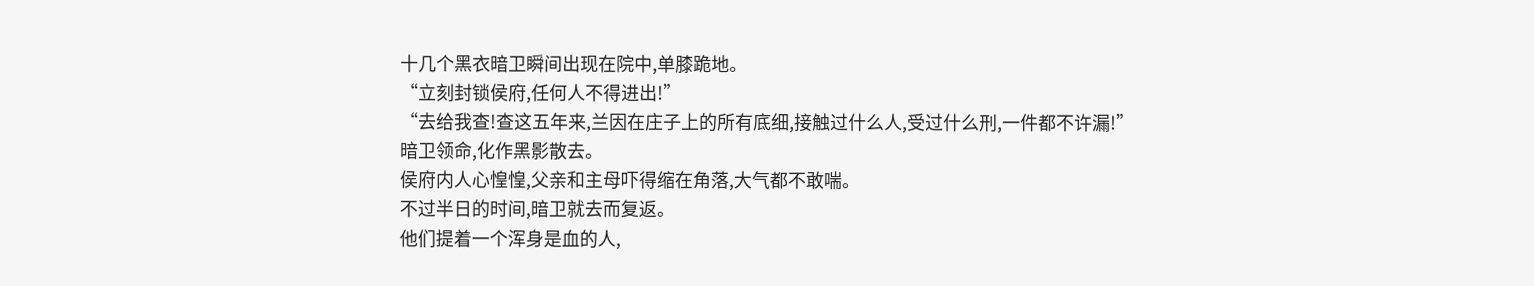十几个黑衣暗卫瞬间出现在院中,单膝跪地。
“立刻封锁侯府,任何人不得进出!”
“去给我查!查这五年来,兰因在庄子上的所有底细,接触过什么人,受过什么刑,一件都不许漏!”
暗卫领命,化作黑影散去。
侯府内人心惶惶,父亲和主母吓得缩在角落,大气都不敢喘。
不过半日的时间,暗卫就去而复返。
他们提着一个浑身是血的人,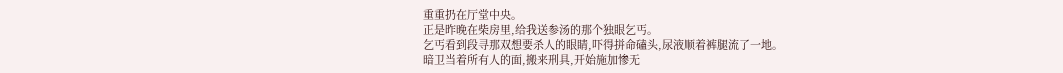重重扔在厅堂中央。
正是昨晚在柴房里,给我送参汤的那个独眼乞丐。
乞丐看到段寻那双想要杀人的眼睛,吓得拼命磕头,尿液顺着裤腿流了一地。
暗卫当着所有人的面,搬来刑具,开始施加惨无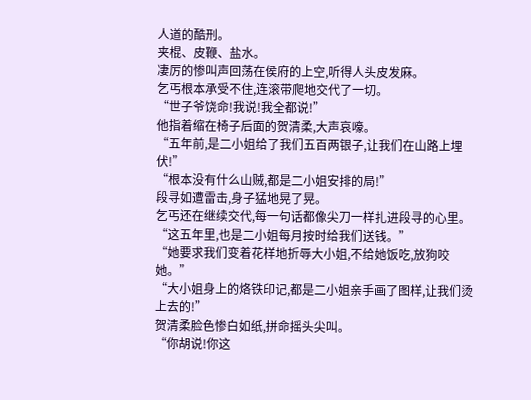人道的酷刑。
夹棍、皮鞭、盐水。
凄厉的惨叫声回荡在侯府的上空,听得人头皮发麻。
乞丐根本承受不住,连滚带爬地交代了一切。
“世子爷饶命!我说!我全都说!”
他指着缩在椅子后面的贺清柔,大声哀嚎。
“五年前,是二小姐给了我们五百两银子,让我们在山路上埋伏!”
“根本没有什么山贼,都是二小姐安排的局!”
段寻如遭雷击,身子猛地晃了晃。
乞丐还在继续交代,每一句话都像尖刀一样扎进段寻的心里。
“这五年里,也是二小姐每月按时给我们送钱。”
“她要求我们变着花样地折辱大小姐,不给她饭吃,放狗咬她。”
“大小姐身上的烙铁印记,都是二小姐亲手画了图样,让我们烫上去的!”
贺清柔脸色惨白如纸,拼命摇头尖叫。
“你胡说!你这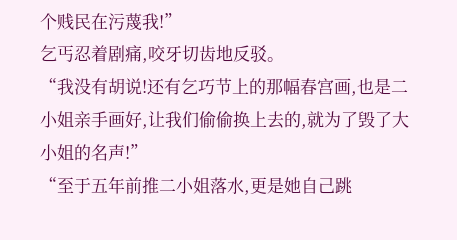个贱民在污蔑我!”
乞丐忍着剧痛,咬牙切齿地反驳。
“我没有胡说!还有乞巧节上的那幅春宫画,也是二小姐亲手画好,让我们偷偷换上去的,就为了毁了大小姐的名声!”
“至于五年前推二小姐落水,更是她自己跳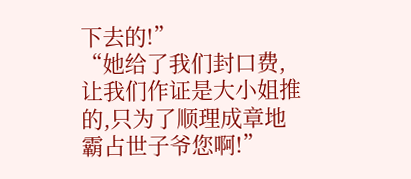下去的!”
“她给了我们封口费,让我们作证是大小姐推的,只为了顺理成章地霸占世子爷您啊!”